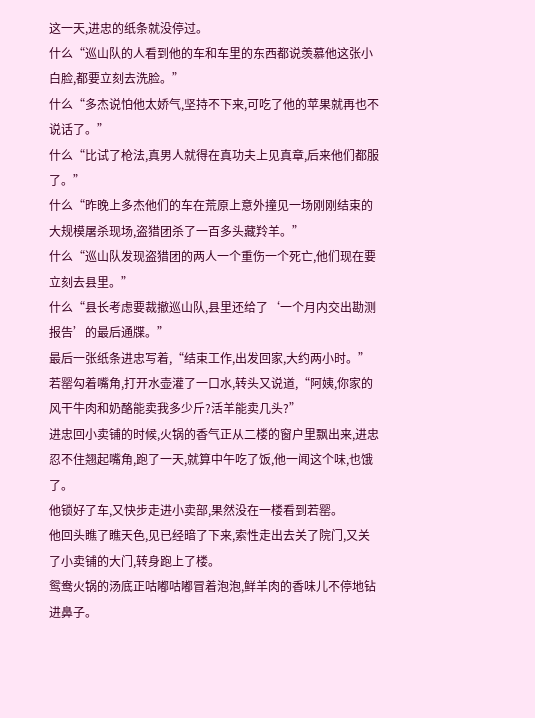这一天,进忠的纸条就没停过。
什么“巡山队的人看到他的车和车里的东西都说羡慕他这张小白脸,都要立刻去洗脸。”
什么“多杰说怕他太娇气,坚持不下来,可吃了他的苹果就再也不说话了。”
什么“比试了枪法,真男人就得在真功夫上见真章,后来他们都服了。”
什么“昨晚上多杰他们的车在荒原上意外撞见一场刚刚结束的大规模屠杀现场,盗猎团杀了一百多头藏羚羊。”
什么“巡山队发现盗猎团的两人一个重伤一个死亡,他们现在要立刻去县里。”
什么“县长考虑要裁撤巡山队,县里还给了‘一个月内交出勘测报告’的最后通牒。”
最后一张纸条进忠写着,“结束工作,出发回家,大约两小时。”
若罂勾着嘴角,打开水壶灌了一口水,转头又说道,“阿姨,你家的风干牛肉和奶酪能卖我多少斤?活羊能卖几头?”
进忠回小卖铺的时候,火锅的香气正从二楼的窗户里飘出来,进忠忍不住翘起嘴角,跑了一天,就算中午吃了饭,他一闻这个味,也饿了。
他锁好了车,又快步走进小卖部,果然没在一楼看到若罂。
他回头瞧了瞧天色,见已经暗了下来,索性走出去关了院门,又关了小卖铺的大门,转身跑上了楼。
鸳鸯火锅的汤底正咕嘟咕嘟冒着泡泡,鲜羊肉的香味儿不停地钻进鼻子。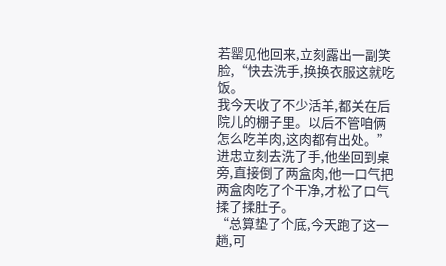若罂见他回来,立刻露出一副笑脸,“快去洗手,换换衣服这就吃饭。
我今天收了不少活羊,都关在后院儿的棚子里。以后不管咱俩怎么吃羊肉,这肉都有出处。”
进忠立刻去洗了手,他坐回到桌旁,直接倒了两盒肉,他一口气把两盒肉吃了个干净,才松了口气揉了揉肚子。
“总算垫了个底,今天跑了这一趟,可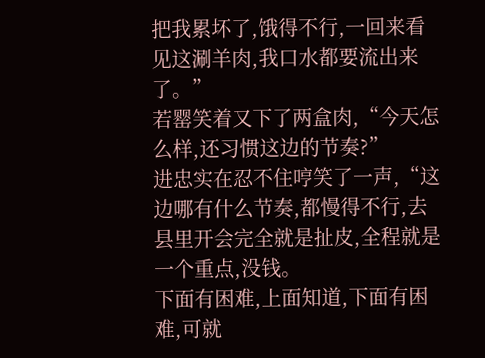把我累坏了,饿得不行,一回来看见这涮羊肉,我口水都要流出来了。”
若罂笑着又下了两盒肉,“今天怎么样,还习惯这边的节奏?”
进忠实在忍不住哼笑了一声,“这边哪有什么节奏,都慢得不行,去县里开会完全就是扯皮,全程就是一个重点,没钱。
下面有困难,上面知道,下面有困难,可就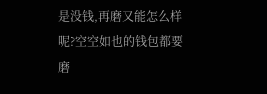是没钱,再磨又能怎么样呢?空空如也的钱包都要磨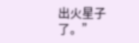出火星子了。”